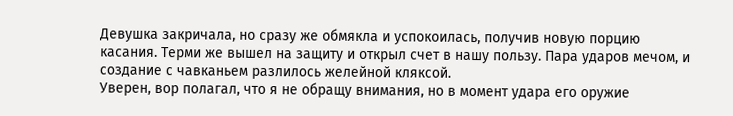Девушка закричала, но сразу же обмякла и успокоилась, получив новую порцию касания. Терми же вышел на защиту и открыл счет в нашу пользу. Пара ударов мечом, и создание с чавканьем разлилось желейной кляксой.
Уверен, вор полагал, что я не обращу внимания, но в момент удара его оружие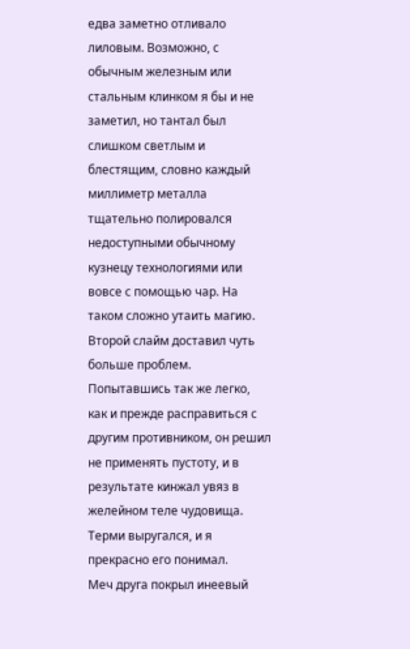едва заметно отливало лиловым. Возможно, с обычным железным или стальным клинком я бы и не заметил, но тантал был слишком светлым и блестящим, словно каждый миллиметр металла тщательно полировался недоступными обычному кузнецу технологиями или вовсе с помощью чар. На таком сложно утаить магию.
Второй слайм доставил чуть больше проблем. Попытавшись так же легко, как и прежде расправиться с другим противником, он решил не применять пустоту, и в результате кинжал увяз в желейном теле чудовища. Терми выругался, и я прекрасно его понимал.
Меч друга покрыл инеевый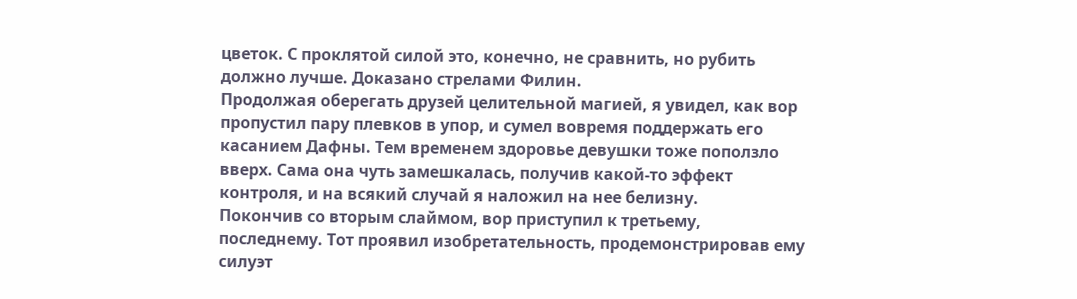цветок. С проклятой силой это, конечно, не сравнить, но рубить должно лучше. Доказано стрелами Филин.
Продолжая оберегать друзей целительной магией, я увидел, как вор пропустил пару плевков в упор, и сумел вовремя поддержать его касанием Дафны. Тем временем здоровье девушки тоже поползло вверх. Сама она чуть замешкалась, получив какой-то эффект контроля, и на всякий случай я наложил на нее белизну.
Покончив со вторым слаймом, вор приступил к третьему, последнему. Тот проявил изобретательность, продемонстрировав ему силуэт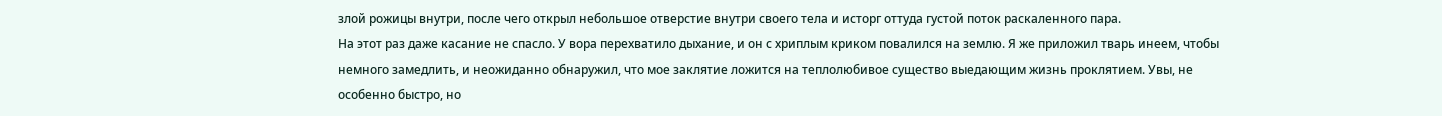злой рожицы внутри, после чего открыл небольшое отверстие внутри своего тела и исторг оттуда густой поток раскаленного пара.
На этот раз даже касание не спасло. У вора перехватило дыхание, и он с хриплым криком повалился на землю. Я же приложил тварь инеем, чтобы немного замедлить, и неожиданно обнаружил, что мое заклятие ложится на теплолюбивое существо выедающим жизнь проклятием. Увы, не особенно быстро, но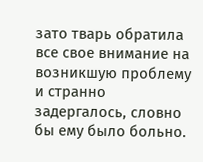зато тварь обратила все свое внимание на возникшую проблему и странно задергалось, словно бы ему было больно.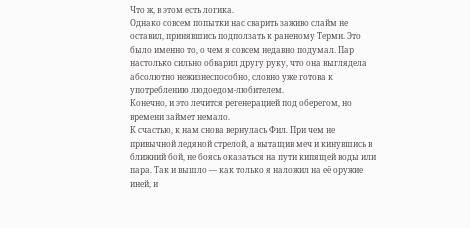Что ж, в этом есть логика.
Однако совсем попытки нас сварить заживо слайм не оставил, принявшись подползать к раненому Терми. Это было именно то, о чем я совсем недавно подумал. Пар настолько сильно обварил другу руку, что она выглядела абсолютно нежизнеспособно, словно уже готова к употреблению людоедом-любителем.
Конечно, и это лечится регенерацией под оберегом, но времени займет немало.
К счастью, к нам снова вернулась Фил. При чем не привычной ледяной стрелой, а вытащив меч и кинувшись в ближний бой, не боясь оказаться на пути кипящей воды или пара. Так и вышло — как только я наложил на её оружие иней, и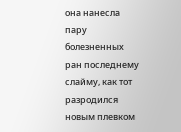она нанесла пару болезненных ран последнему слайму, как тот разродился новым плевком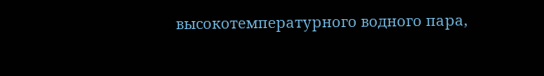высокотемпературного водного пара,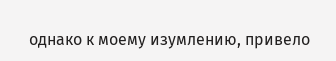однако к моему изумлению, привело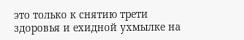это только к снятию трети здоровья и ехидной ухмылке на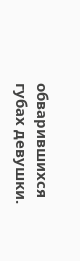обварившихся губах девушки.